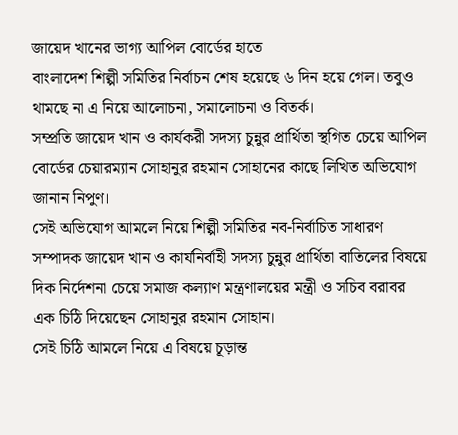জায়েদ খানের ভাগ্য আপিল বোর্ডের হাতে
বাংলাদেশ শিল্পী সমিতির নির্বাচন শেষ হয়েছে ৬ দিন হয়ে গেল। তবুও থামছে না এ নিয়ে আলোচনা, সমালোচনা ও বিতর্ক।
সম্প্রতি জায়েদ খান ও কার্যকরী সদস্য চুন্নুর প্রার্থিতা স্থগিত চেয়ে আপিল বোর্ডের চেয়ারম্যান সোহানুর রহমান সোহানের কাছে লিখিত অভিযোগ জানান নিপুণ।
সেই অভিযোগ আমলে নিয়ে শিল্পী সমিতির নব-নির্বাচিত সাধারণ সম্পাদক জায়েদ খান ও কার্যনির্বাহী সদস্য চুন্নুর প্রার্থিতা বাতিলের বিষয়ে দিক নির্দেশনা চেয়ে সমাজ কল্যাণ মন্ত্রণালয়ের মন্ত্রী ও সচিব বরাবর এক চিঠি দিয়েছেন সোহানুর রহমান সোহান।
সেই চিঠি আমলে নিয়ে এ বিষয়ে চূড়ান্ত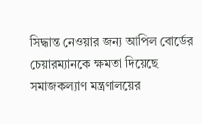সিদ্ধান্ত নেওয়ার জন্য আপিল বোর্ডের চেয়ারম্যানকে ক্ষমতা দিয়েছে সমাজকল্যাণ মন্ত্রণালয়ের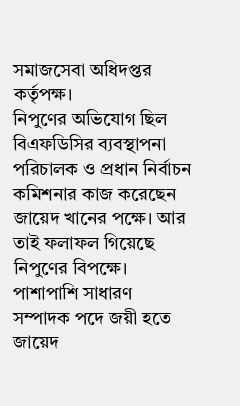সমাজসেবা অধিদপ্তর কর্তৃপক্ষ।
নিপুণের অভিযোগ ছিল বিএফডিসির ব্যবস্থাপনা পরিচালক ও প্রধান নির্বাচন কমিশনার কাজ করেছেন জায়েদ খানের পক্ষে। আর তাই ফলাফল গিয়েছে নিপুণের বিপক্ষে।
পাশাপাশি সাধারণ সম্পাদক পদে জয়ী হতে জায়েদ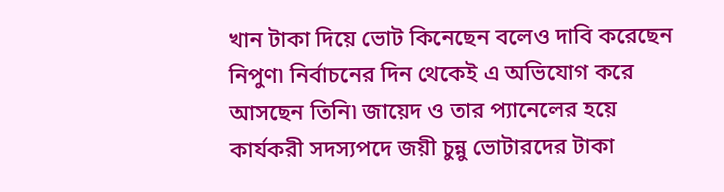খান টাকা দিয়ে ভোট কিনেছেন বলেও দাবি করেছেন নিপুণ৷ নির্বাচনের দিন থেকেই এ অভিযোগ করে আসছেন তিনি৷ জায়েদ ও তার প্যানেলের হয়ে কার্যকরী সদস্যপদে জয়ী চুন্নু ভোটারদের টাকা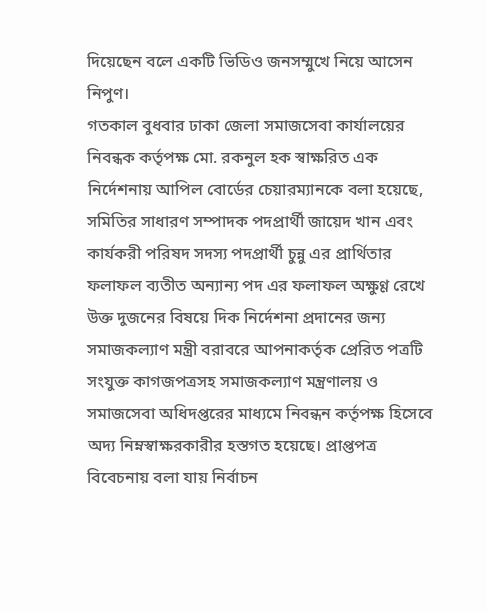দিয়েছেন বলে একটি ভিডিও জনসম্মুখে নিয়ে আসেন নিপুণ।
গতকাল বুধবার ঢাকা জেলা সমাজসেবা কার্যালয়ের নিবন্ধক কর্তৃপক্ষ মো. রকনুল হক স্বাক্ষরিত এক নির্দেশনায় আপিল বোর্ডের চেয়ারম্যানকে বলা হয়েছে, সমিতির সাধারণ সম্পাদক পদপ্রার্থী জায়েদ খান এবং কার্যকরী পরিষদ সদস্য পদপ্রার্থী চুন্নু এর প্রার্থিতার ফলাফল ব্যতীত অন্যান্য পদ এর ফলাফল অক্ষুণ্ণ রেখে উক্ত দুজনের বিষয়ে দিক নির্দেশনা প্রদানের জন্য সমাজকল্যাণ মন্ত্রী বরাবরে আপনাকর্তৃক প্রেরিত পত্রটি সংযুক্ত কাগজপত্রসহ সমাজকল্যাণ মন্ত্রণালয় ও সমাজসেবা অধিদপ্তরের মাধ্যমে নিবন্ধন কর্তৃপক্ষ হিসেবে অদ্য নিম্নস্বাক্ষরকারীর হস্তগত হয়েছে। প্রাপ্তপত্র বিবেচনায় বলা যায় নির্বাচন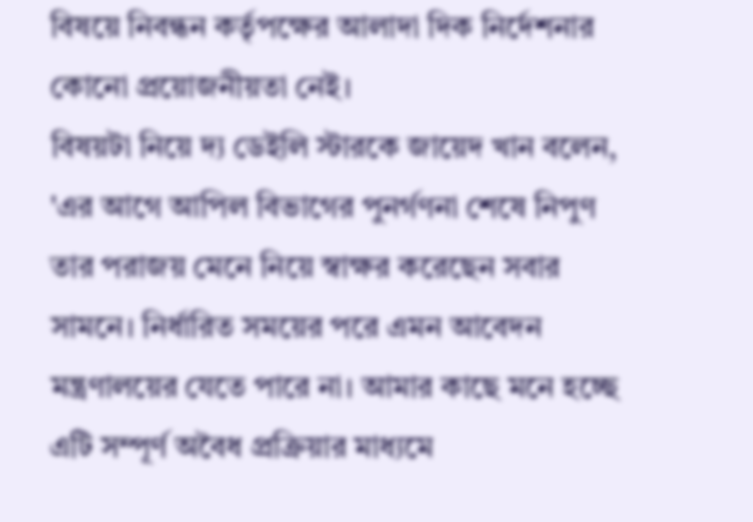বিষয়ে নিবন্ধন কর্তৃপক্ষের আলাদা দিক নির্দেশনার কোনো প্রয়োজনীয়তা নেই।
বিষয়টা নিয়ে দ্য ডেইলি স্টারকে জায়েদ খান বলেন, 'এর আগে আপিল বিভাগের পুনর্গণনা শেষে নিপুণ তার পরাজয় মেনে নিয়ে স্বাক্ষর করেছেন সবার সামনে। নির্ধারিত সময়ের পরে এমন আবেদন মন্ত্রণালয়ের যেতে পারে না। আমার কাছে মনে হচ্ছে এটি সম্পূর্ণ অবৈধ প্রক্রিয়ার মাধ্যমে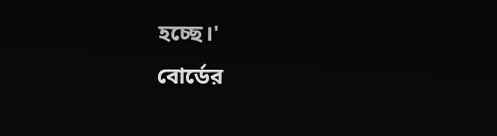হচ্ছে।'
বোর্ডের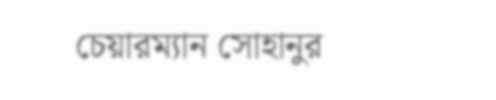চেয়ারম্যান সোহানুর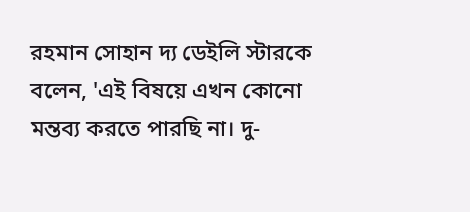রহমান সোহান দ্য ডেইলি স্টারকে বলেন, 'এই বিষয়ে এখন কোনো মন্তব্য করতে পারছি না। দু-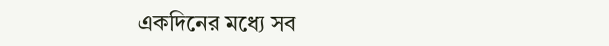একদিনের মধ্যে সব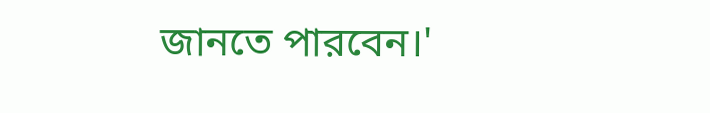জানতে পারবেন।'